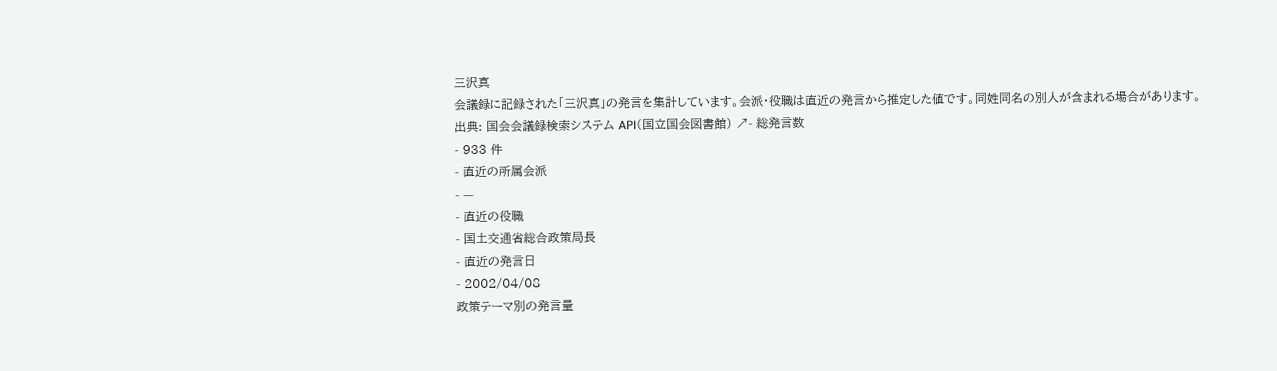三沢真
会議録に記録された「三沢真」の発言を集計しています。会派・役職は直近の発言から推定した値です。同姓同名の別人が含まれる場合があります。
出典: 国会会議録検索システム API(国立国会図書館) ↗- 総発言数
- 933 件
- 直近の所属会派
- —
- 直近の役職
- 国土交通省総合政策局長
- 直近の発言日
- 2002/04/08
政策テーマ別の発言量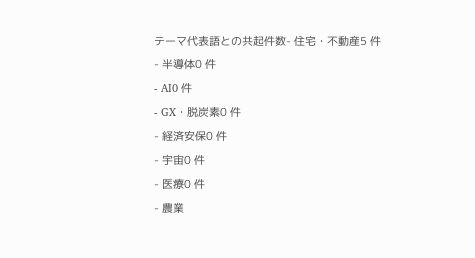テーマ代表語との共起件数- 住宅・不動産5 件
- 半導体0 件
- AI0 件
- GX・脱炭素0 件
- 経済安保0 件
- 宇宙0 件
- 医療0 件
- 農業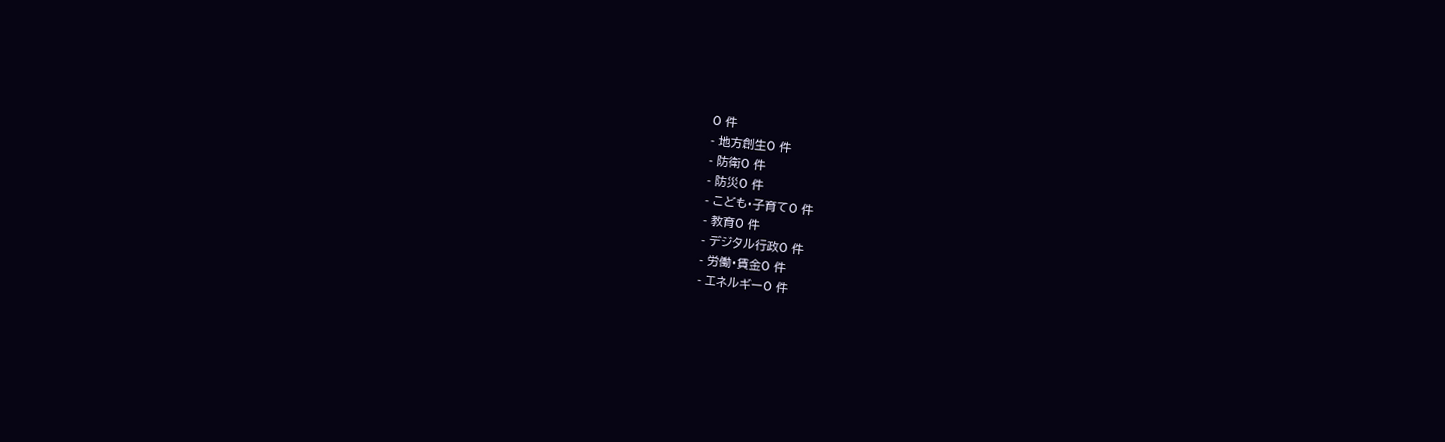0 件
- 地方創生0 件
- 防衛0 件
- 防災0 件
- こども・子育て0 件
- 教育0 件
- デジタル行政0 件
- 労働・賃金0 件
- エネルギー0 件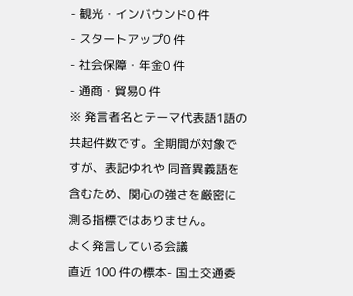- 観光・インバウンド0 件
- スタートアップ0 件
- 社会保障・年金0 件
- 通商・貿易0 件
※ 発言者名とテーマ代表語1語の共起件数です。全期間が対象ですが、表記ゆれや 同音異義語を含むため、関心の強さを厳密に測る指標ではありません。
よく発言している会議
直近 100 件の標本- 国土交通委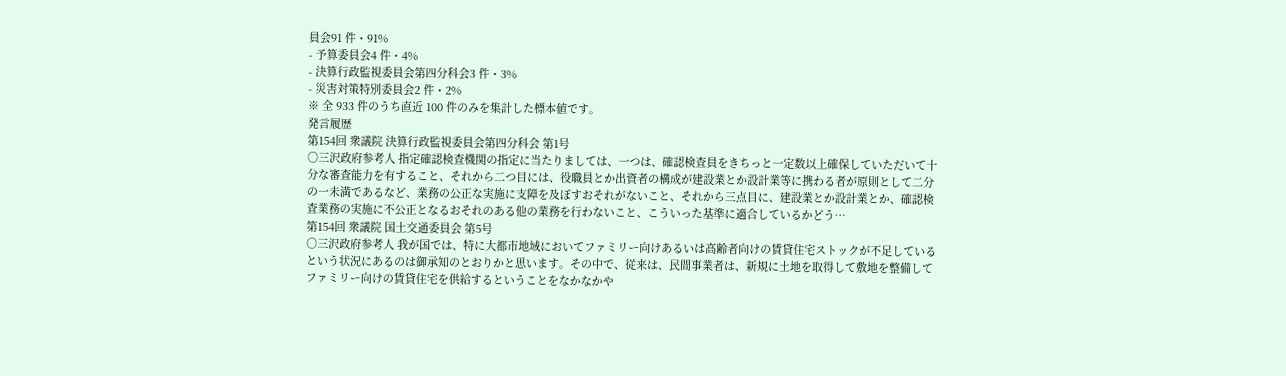員会91 件・91%
- 予算委員会4 件・4%
- 決算行政監視委員会第四分科会3 件・3%
- 災害対策特別委員会2 件・2%
※ 全 933 件のうち直近 100 件のみを集計した標本値です。
発言履歴
第154回 衆議院 決算行政監視委員会第四分科会 第1号
○三沢政府参考人 指定確認検査機関の指定に当たりましては、一つは、確認検査員をきちっと一定数以上確保していただいて十分な審査能力を有すること、それから二つ目には、役職員とか出資者の構成が建設業とか設計業等に携わる者が原則として二分の一未満であるなど、業務の公正な実施に支障を及ぼすおそれがないこと、それから三点目に、建設業とか設計業とか、確認検査業務の実施に不公正となるおそれのある他の業務を行わないこと、こういった基準に適合しているかどう…
第154回 衆議院 国土交通委員会 第5号
○三沢政府参考人 我が国では、特に大都市地域においてファミリー向けあるいは高齢者向けの賃貸住宅ストックが不足しているという状況にあるのは御承知のとおりかと思います。その中で、従来は、民間事業者は、新規に土地を取得して敷地を整備してファミリー向けの賃貸住宅を供給するということをなかなかや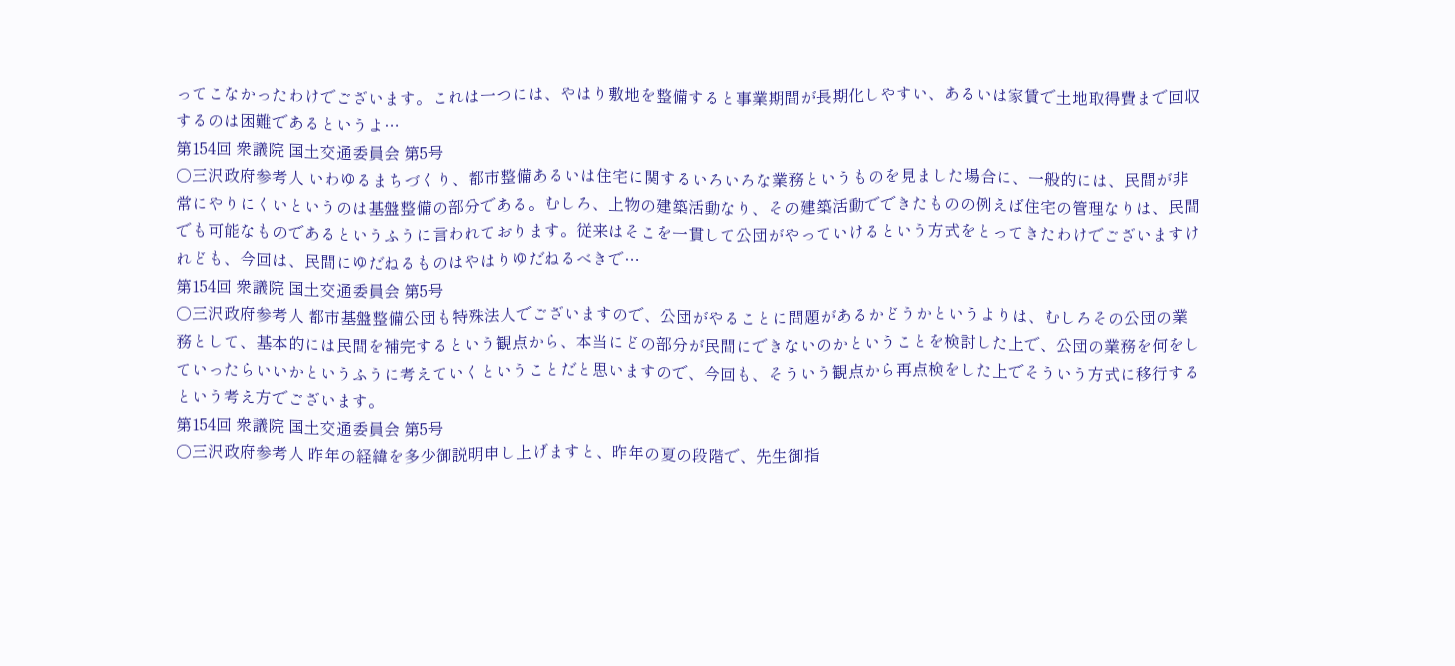ってこなかったわけでございます。これは一つには、やはり敷地を整備すると事業期間が長期化しやすい、あるいは家賃で土地取得費まで回収するのは困難であるというよ…
第154回 衆議院 国土交通委員会 第5号
○三沢政府参考人 いわゆるまちづくり、都市整備あるいは住宅に関するいろいろな業務というものを見ました場合に、一般的には、民間が非常にやりにくいというのは基盤整備の部分である。むしろ、上物の建築活動なり、その建築活動でできたものの例えば住宅の管理なりは、民間でも可能なものであるというふうに言われております。従来はそこを一貫して公団がやっていけるという方式をとってきたわけでございますけれども、今回は、民間にゆだねるものはやはりゆだねるべきで…
第154回 衆議院 国土交通委員会 第5号
○三沢政府参考人 都市基盤整備公団も特殊法人でございますので、公団がやることに問題があるかどうかというよりは、むしろその公団の業務として、基本的には民間を補完するという観点から、本当にどの部分が民間にできないのかということを検討した上で、公団の業務を何をしていったらいいかというふうに考えていくということだと思いますので、今回も、そういう観点から再点検をした上でそういう方式に移行するという考え方でございます。
第154回 衆議院 国土交通委員会 第5号
○三沢政府参考人 昨年の経緯を多少御説明申し上げますと、昨年の夏の段階で、先生御指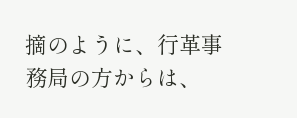摘のように、行革事務局の方からは、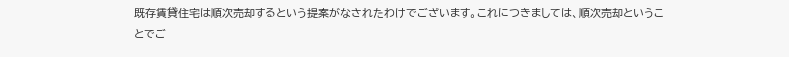既存賃貸住宅は順次売却するという提案がなされたわけでございます。これにつきましては、順次売却ということでご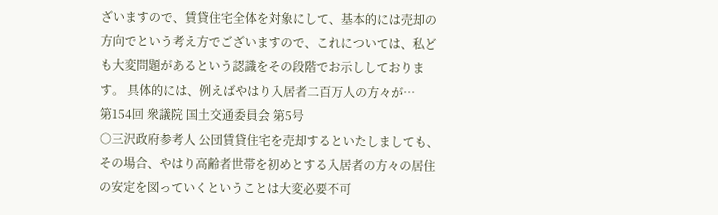ざいますので、賃貸住宅全体を対象にして、基本的には売却の方向でという考え方でございますので、これについては、私ども大変問題があるという認識をその段階でお示ししております。 具体的には、例えばやはり入居者二百万人の方々が…
第154回 衆議院 国土交通委員会 第5号
○三沢政府参考人 公団賃貸住宅を売却するといたしましても、その場合、やはり高齢者世帯を初めとする入居者の方々の居住の安定を図っていくということは大変必要不可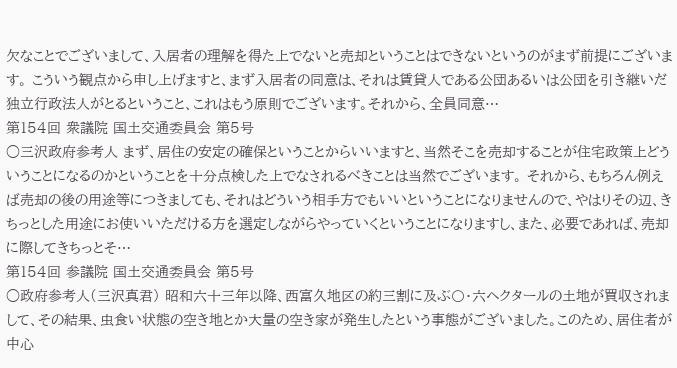欠なことでございまして、入居者の理解を得た上でないと売却ということはできないというのがまず前提にございます。 こういう観点から申し上げますと、まず入居者の同意は、それは賃貸人である公団あるいは公団を引き継いだ独立行政法人がとるということ、これはもう原則でございます。それから、全員同意…
第154回 衆議院 国土交通委員会 第5号
○三沢政府参考人 まず、居住の安定の確保ということからいいますと、当然そこを売却することが住宅政策上どういうことになるのかということを十分点検した上でなされるべきことは当然でございます。 それから、もちろん例えば売却の後の用途等につきましても、それはどういう相手方でもいいということになりませんので、やはりその辺、きちっとした用途にお使いいただける方を選定しながらやっていくということになりますし、また、必要であれば、売却に際してきちっとそ…
第154回 参議院 国土交通委員会 第5号
○政府参考人(三沢真君) 昭和六十三年以降、西富久地区の約三割に及ぶ〇・六ヘクタールの土地が買収されまして、その結果、虫食い状態の空き地とか大量の空き家が発生したという事態がございました。このため、居住者が中心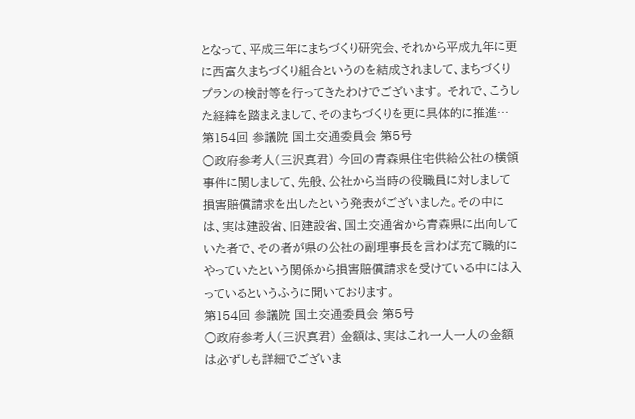となって、平成三年にまちづくり研究会、それから平成九年に更に西富久まちづくり組合というのを結成されまして、まちづくりプランの検討等を行ってきたわけでございます。 それで、こうした経緯を踏まえまして、そのまちづくりを更に具体的に推進…
第154回 参議院 国土交通委員会 第5号
○政府参考人(三沢真君) 今回の青森県住宅供給公社の横領事件に関しまして、先般、公社から当時の役職員に対しまして損害賠償請求を出したという発表がございました。その中には、実は建設省、旧建設省、国土交通省から青森県に出向していた者で、その者が県の公社の副理事長を言わば充て職的にやっていたという関係から損害賠償請求を受けている中には入っているというふうに聞いております。
第154回 参議院 国土交通委員会 第5号
○政府参考人(三沢真君) 金額は、実はこれ一人一人の金額は必ずしも詳細でございま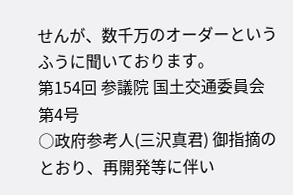せんが、数千万のオーダーというふうに聞いております。
第154回 参議院 国土交通委員会 第4号
○政府参考人(三沢真君) 御指摘のとおり、再開発等に伴い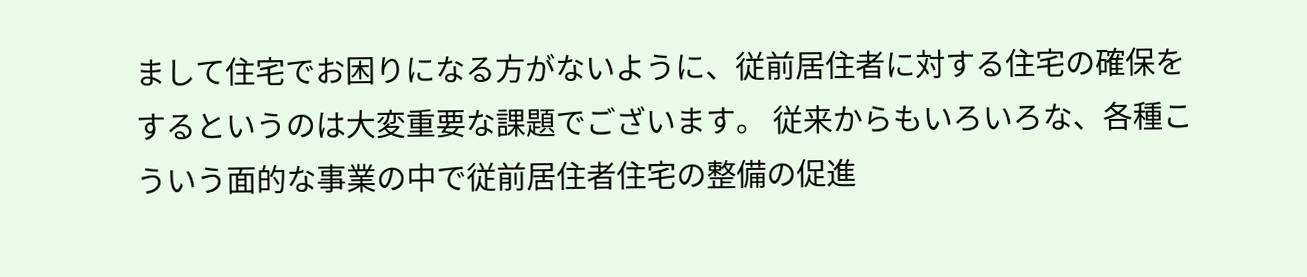まして住宅でお困りになる方がないように、従前居住者に対する住宅の確保をするというのは大変重要な課題でございます。 従来からもいろいろな、各種こういう面的な事業の中で従前居住者住宅の整備の促進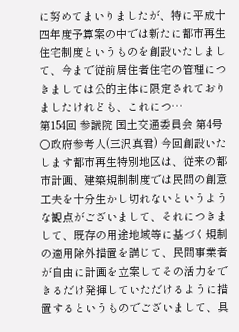に努めてまいりましたが、特に平成十四年度予算案の中では新たに都市再生住宅制度というものを創設いたしまして、今まで従前居住者住宅の管理につきましては公的主体に限定されておりましたけれども、これにつ…
第154回 参議院 国土交通委員会 第4号
○政府参考人(三沢真君) 今回創設いたします都市再生特別地区は、従来の都市計画、建築規制制度では民間の創意工夫を十分生かし切れないというような観点がございまして、それにつきまして、既存の用途地域等に基づく規制の適用除外措置を講じて、民間事業者が自由に計画を立案してその活力をできるだけ発揮していただけるように措置するというものでございまして、具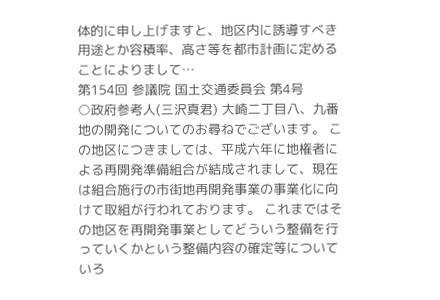体的に申し上げますと、地区内に誘導すべき用途とか容積率、高さ等を都市計画に定めることによりまして…
第154回 参議院 国土交通委員会 第4号
○政府参考人(三沢真君) 大崎二丁目八、九番地の開発についてのお尋ねでございます。 この地区につきましては、平成六年に地権者による再開発準備組合が結成されまして、現在は組合施行の市街地再開発事業の事業化に向けて取組が行われております。 これまではその地区を再開発事業としてどういう整備を行っていくかという整備内容の確定等についていろ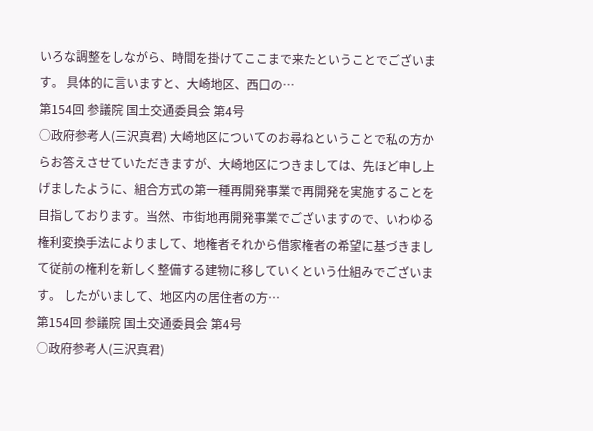いろな調整をしながら、時間を掛けてここまで来たということでございます。 具体的に言いますと、大崎地区、西口の…
第154回 参議院 国土交通委員会 第4号
○政府参考人(三沢真君) 大崎地区についてのお尋ねということで私の方からお答えさせていただきますが、大崎地区につきましては、先ほど申し上げましたように、組合方式の第一種再開発事業で再開発を実施することを目指しております。当然、市街地再開発事業でございますので、いわゆる権利変換手法によりまして、地権者それから借家権者の希望に基づきまして従前の権利を新しく整備する建物に移していくという仕組みでございます。 したがいまして、地区内の居住者の方…
第154回 参議院 国土交通委員会 第4号
○政府参考人(三沢真君)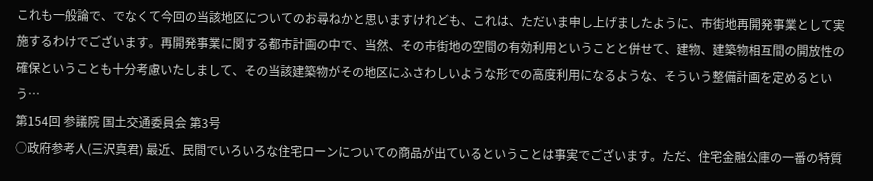これも一般論で、でなくて今回の当該地区についてのお尋ねかと思いますけれども、これは、ただいま申し上げましたように、市街地再開発事業として実施するわけでございます。再開発事業に関する都市計画の中で、当然、その市街地の空間の有効利用ということと併せて、建物、建築物相互間の開放性の確保ということも十分考慮いたしまして、その当該建築物がその地区にふさわしいような形での高度利用になるような、そういう整備計画を定めるという…
第154回 参議院 国土交通委員会 第3号
○政府参考人(三沢真君) 最近、民間でいろいろな住宅ローンについての商品が出ているということは事実でございます。ただ、住宅金融公庫の一番の特質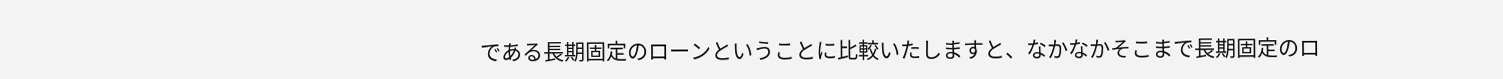である長期固定のローンということに比較いたしますと、なかなかそこまで長期固定のロ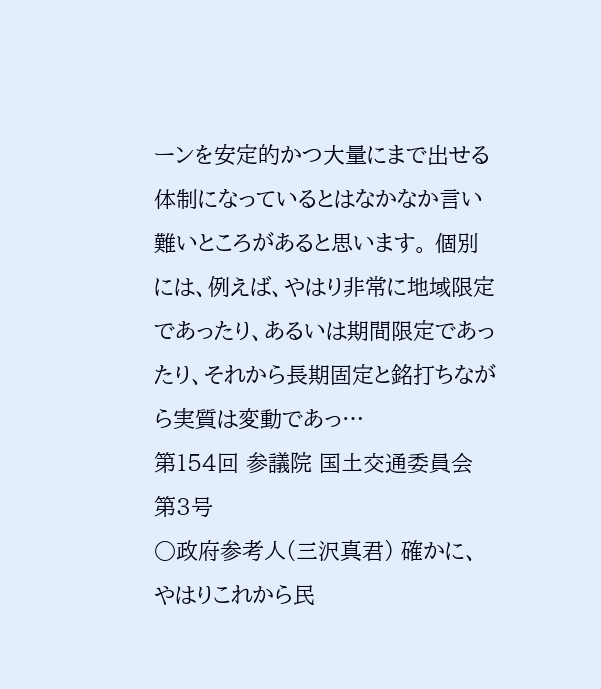ーンを安定的かつ大量にまで出せる体制になっているとはなかなか言い難いところがあると思います。 個別には、例えば、やはり非常に地域限定であったり、あるいは期間限定であったり、それから長期固定と銘打ちながら実質は変動であっ…
第154回 参議院 国土交通委員会 第3号
○政府参考人(三沢真君) 確かに、やはりこれから民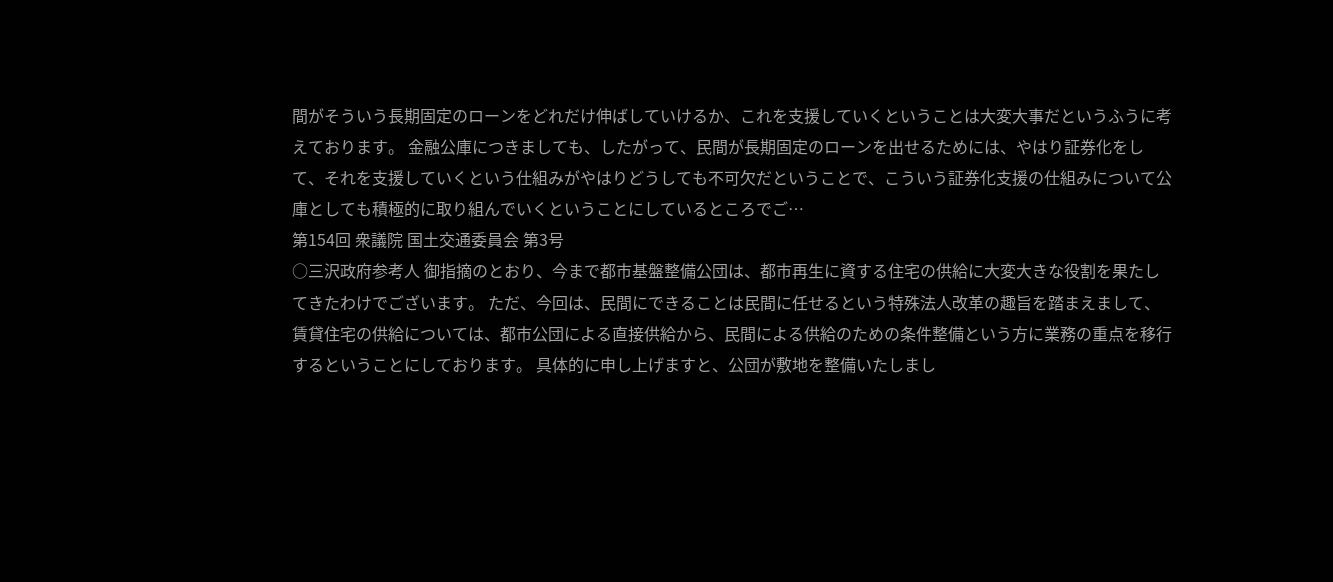間がそういう長期固定のローンをどれだけ伸ばしていけるか、これを支援していくということは大変大事だというふうに考えております。 金融公庫につきましても、したがって、民間が長期固定のローンを出せるためには、やはり証券化をして、それを支援していくという仕組みがやはりどうしても不可欠だということで、こういう証券化支援の仕組みについて公庫としても積極的に取り組んでいくということにしているところでご…
第154回 衆議院 国土交通委員会 第3号
○三沢政府参考人 御指摘のとおり、今まで都市基盤整備公団は、都市再生に資する住宅の供給に大変大きな役割を果たしてきたわけでございます。 ただ、今回は、民間にできることは民間に任せるという特殊法人改革の趣旨を踏まえまして、賃貸住宅の供給については、都市公団による直接供給から、民間による供給のための条件整備という方に業務の重点を移行するということにしております。 具体的に申し上げますと、公団が敷地を整備いたしまし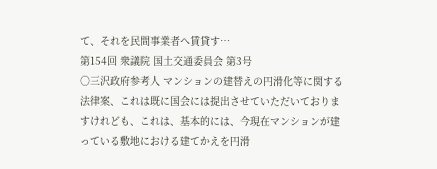て、それを民間事業者へ賃貸す…
第154回 衆議院 国土交通委員会 第3号
○三沢政府参考人 マンションの建替えの円滑化等に関する法律案、これは既に国会には提出させていただいておりますけれども、これは、基本的には、今現在マンションが建っている敷地における建てかえを円滑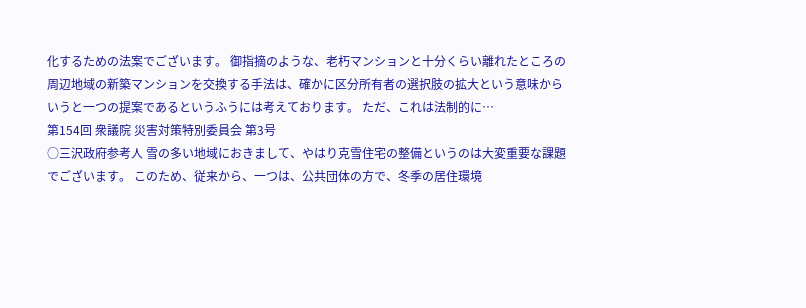化するための法案でございます。 御指摘のような、老朽マンションと十分くらい離れたところの周辺地域の新築マンションを交換する手法は、確かに区分所有者の選択肢の拡大という意味からいうと一つの提案であるというふうには考えております。 ただ、これは法制的に…
第154回 衆議院 災害対策特別委員会 第3号
○三沢政府参考人 雪の多い地域におきまして、やはり克雪住宅の整備というのは大変重要な課題でございます。 このため、従来から、一つは、公共団体の方で、冬季の居住環境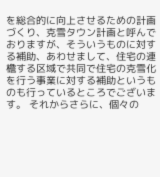を総合的に向上させるための計画づくり、克雪タウン計画と呼んでおりますが、そういうものに対する補助、あわせまして、住宅の連檐する区域で共同で住宅の克雪化を行う事業に対する補助というものも行っているところでございます。 それからさらに、個々の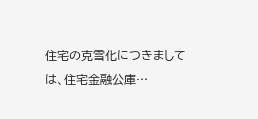住宅の克雪化につきましては、住宅金融公庫…